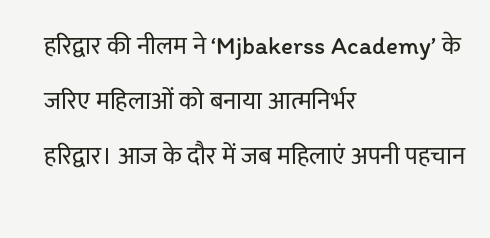हरिद्वार की नीलम ने ‘Mjbakerss Academy’ के जरिए महिलाओं को बनाया आत्मनिर्भर
हरिद्वार। आज के दौर में जब महिलाएं अपनी पहचान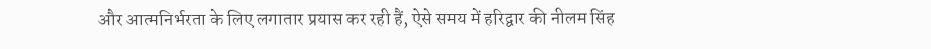और आत्मनिर्भरता के लिए लगातार प्रयास कर रही हैं, ऐसे समय में हरिद्वार की नीलम सिंह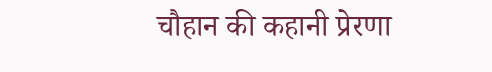चौहान की कहानी प्रेरणा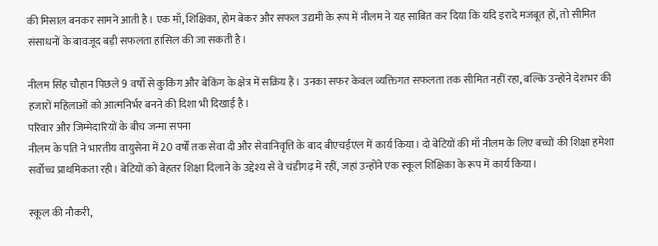की मिसाल बनकर सामने आती है। एक माँ, शिक्षिका, होम बेकर और सफल उद्यमी के रूप में नीलम ने यह साबित कर दिया कि यदि इरादे मजबूत हों, तो सीमित संसाधनों के बावजूद बड़ी सफलता हासिल की जा सकती है।

नीलम सिंह चौहान पिछले 9 वर्षों से कुकिंग और बेकिंग के क्षेत्र में सक्रिय हैं। उनका सफर केवल व्यक्तिगत सफलता तक सीमित नहीं रहा, बल्कि उन्होंने देशभर की हजारों महिलाओं को आत्मनिर्भर बनने की दिशा भी दिखाई है।
परिवार और जिम्मेदारियों के बीच जन्मा सपना
नीलम के पति ने भारतीय वायुसेना में 20 वर्षों तक सेवा दी और सेवानिवृत्ति के बाद बीएचईएल में कार्य किया। दो बेटियों की माँ नीलम के लिए बच्चों की शिक्षा हमेशा सर्वोच्च प्राथमिकता रही। बेटियों को बेहतर शिक्षा दिलाने के उद्देश्य से वे चंडीगढ़ में रहीं, जहां उन्होंने एक स्कूल शिक्षिका के रूप में कार्य किया।

स्कूल की नौकरी,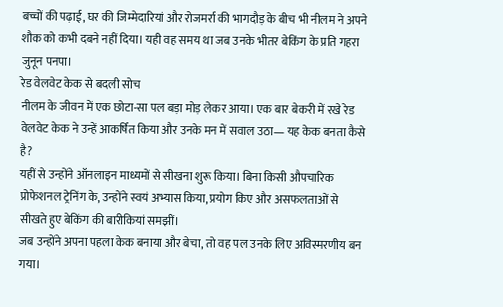बच्चों की पढ़ाई, घर की जिम्मेदारियां और रोजमर्रा की भागदौड़ के बीच भी नीलम ने अपने शौक को कभी दबने नहीं दिया। यही वह समय था जब उनके भीतर बेकिंग के प्रति गहरा जुनून पनपा।
रेड वेलवेट केक से बदली सोच
नीलम के जीवन में एक छोटा-सा पल बड़ा मोड़ लेकर आया। एक बार बेकरी में रखे रेड वेलवेट केक ने उन्हें आकर्षित किया और उनके मन में सवाल उठा— यह केक बनता कैसे है?
यहीं से उन्होंने ऑनलाइन माध्यमों से सीखना शुरू किया। बिना किसी औपचारिक प्रोफेशनल ट्रेनिंग के, उन्होंने स्वयं अभ्यास किया, प्रयोग किए और असफलताओं से सीखते हुए बेकिंग की बारीकियां समझीं।
जब उन्होंने अपना पहला केक बनाया और बेचा, तो वह पल उनके लिए अविस्मरणीय बन गया।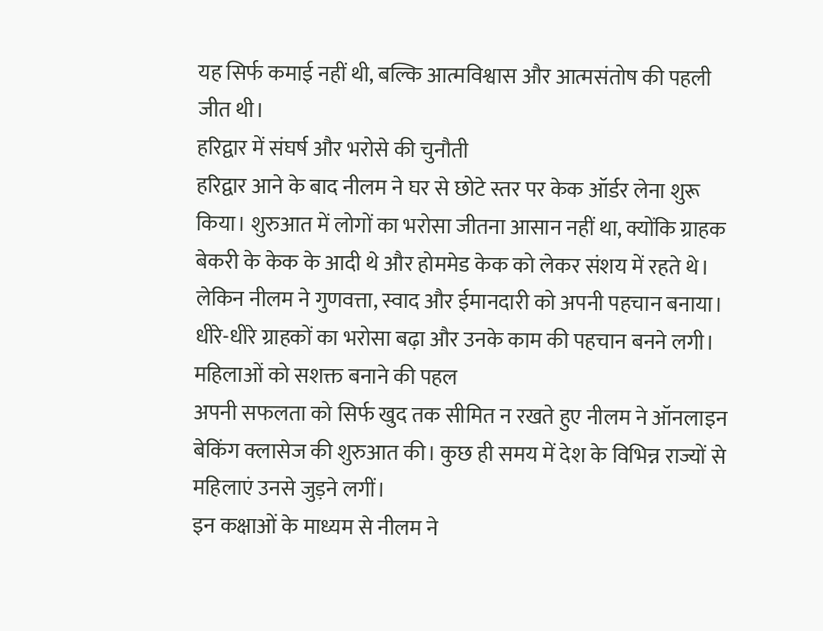यह सिर्फ कमाई नहीं थी, बल्कि आत्मविश्वास और आत्मसंतोष की पहली जीत थी।
हरिद्वार में संघर्ष और भरोसे की चुनौती
हरिद्वार आने के बाद नीलम ने घर से छोटे स्तर पर केक ऑर्डर लेना शुरू किया। शुरुआत में लोगों का भरोसा जीतना आसान नहीं था, क्योंकि ग्राहक बेकरी के केक के आदी थे और होममेड केक को लेकर संशय में रहते थे।
लेकिन नीलम ने गुणवत्ता, स्वाद और ईमानदारी को अपनी पहचान बनाया। धीरे-धीरे ग्राहकों का भरोसा बढ़ा और उनके काम की पहचान बनने लगी।
महिलाओं को सशक्त बनाने की पहल
अपनी सफलता को सिर्फ खुद तक सीमित न रखते हुए नीलम ने ऑनलाइन बेकिंग क्लासेज की शुरुआत की। कुछ ही समय में देश के विभिन्न राज्यों से महिलाएं उनसे जुड़ने लगीं।
इन कक्षाओं के माध्यम से नीलम ने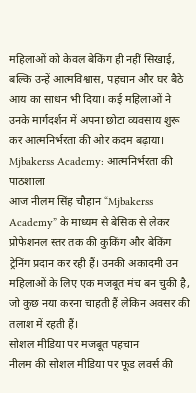महिलाओं को केवल बेकिंग ही नहीं सिखाई, बल्कि उन्हें आत्मविश्वास, पहचान और घर बैठे आय का साधन भी दिया। कई महिलाओं ने उनके मार्गदर्शन में अपना छोटा व्यवसाय शुरू कर आत्मनिर्भरता की ओर कदम बढ़ाया।
Mjbakerss Academy: आत्मनिर्भरता की पाठशाला
आज नीलम सिंह चौहान “Mjbakerss Academy” के माध्यम से बेसिक से लेकर प्रोफेशनल स्तर तक की कुकिंग और बेकिंग ट्रेनिंग प्रदान कर रही हैं। उनकी अकादमी उन महिलाओं के लिए एक मजबूत मंच बन चुकी है, जो कुछ नया करना चाहती हैं लेकिन अवसर की तलाश में रहती हैं।
सोशल मीडिया पर मजबूत पहचान
नीलम की सोशल मीडिया पर फूड लवर्स की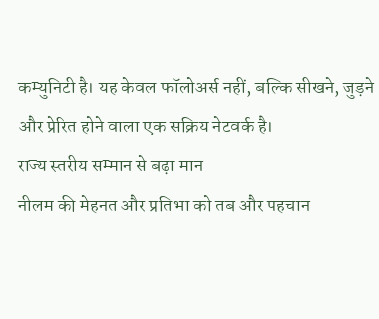कम्युनिटी है। यह केवल फॉलोअर्स नहीं, बल्कि सीखने, जुड़ने और प्रेरित होने वाला एक सक्रिय नेटवर्क है।
राज्य स्तरीय सम्मान से बढ़ा मान
नीलम की मेहनत और प्रतिभा को तब और पहचान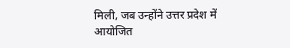मिली, जब उन्होंने उत्तर प्रदेश में आयोजित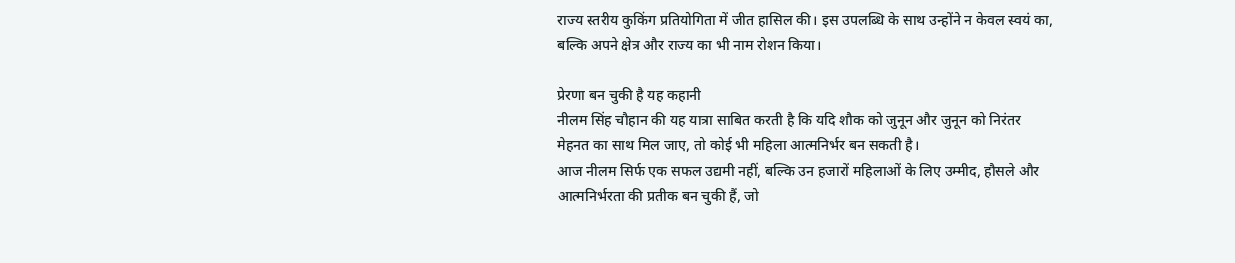राज्य स्तरीय कुकिंग प्रतियोगिता में जीत हासिल की। इस उपलब्धि के साथ उन्होंने न केवल स्वयं का, बल्कि अपने क्षेत्र और राज्य का भी नाम रोशन किया।

प्रेरणा बन चुकी है यह कहानी
नीलम सिंह चौहान की यह यात्रा साबित करती है कि यदि शौक को जुनून और जुनून को निरंतर मेहनत का साथ मिल जाए, तो कोई भी महिला आत्मनिर्भर बन सकती है।
आज नीलम सिर्फ एक सफल उद्यमी नहीं, बल्कि उन हजारों महिलाओं के लिए उम्मीद, हौसले और आत्मनिर्भरता की प्रतीक बन चुकी हैं, जो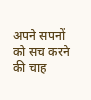अपने सपनों को सच करने की चाह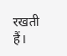रखती हैं।